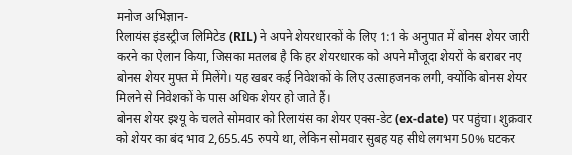मनोज अभिज्ञान-
रिलायंस इंडस्ट्रीज लिमिटेड (RIL) ने अपने शेयरधारकों के लिए 1:1 के अनुपात में बोनस शेयर जारी करने का ऐलान किया, जिसका मतलब है कि हर शेयरधारक को अपने मौजूदा शेयरों के बराबर नए बोनस शेयर मुफ्त में मिलेंगे। यह खबर कई निवेशकों के लिए उत्साहजनक लगी, क्योंकि बोनस शेयर मिलने से निवेशकों के पास अधिक शेयर हो जाते हैं।
बोनस शेयर इश्यू के चलते सोमवार को रिलायंस का शेयर एक्स-डेट (ex-date) पर पहुंचा। शुक्रवार को शेयर का बंद भाव 2,655.45 रुपये था, लेकिन सोमवार सुबह यह सीधे लगभग 50% घटकर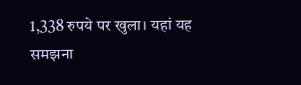1,338 रुपये पर खुला। यहां यह समझना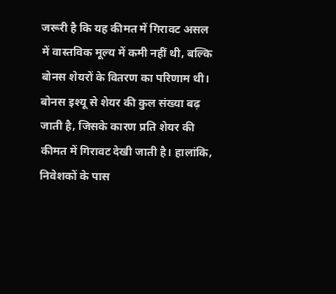जरूरी है कि यह कीमत में गिरावट असल में वास्तविक मूल्य में कमी नहीं थी, बल्कि बोनस शेयरों के वितरण का परिणाम थी।
बोनस इश्यू से शेयर की कुल संख्या बढ़ जाती है, जिसके कारण प्रति शेयर की कीमत में गिरावट देखी जाती है। हालांकि, निवेशकों के पास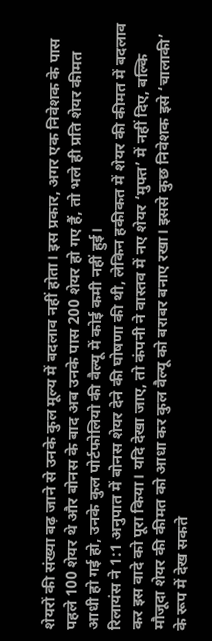शेयरों की संख्या बढ़ जाने से उनके कुल मूल्य में बदलाव नहीं होता। इस प्रकार, अगर एक निवेशक के पास पहले 100 शेयर थे और बोनस के बाद अब उनके पास 200 शेयर हो गए हैं, तो भले ही प्रति शेयर कीमत आधी हो गई हो, उनके कुल पोर्टफोलियो की वैल्यू में कोई कमी नहीं हुई।
रिलायंस ने 1:1 अनुपात में बोनस शेयर देने की घोषणा की थी, लेकिन हकीकत में शेयर की कीमत में बदलाव कर इस वादे को पूरा किया। यदि देखा जाए, तो कंपनी ने वास्तव में नए शेयर ‘मुफ्त’ में नहीं दिए, बल्कि मौजूदा शेयर की कीमत को आधा कर कुल वैल्यू को बराबर बनाए रखा। इससे कुछ निवेशक इसे ‘चालाकी’ के रूप में देख सकते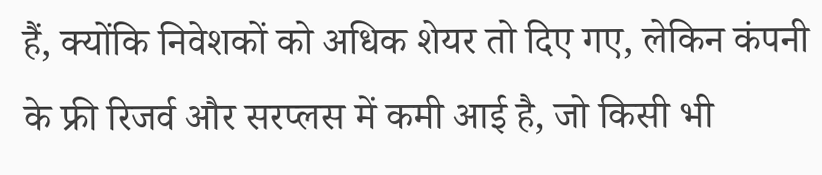हैं, क्योंकि निवेशकों को अधिक शेयर तो दिए गए, लेकिन कंपनी के फ्री रिजर्व और सरप्लस में कमी आई है, जो किसी भी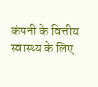कंपनी के वित्तीय स्वास्थ्य के लिए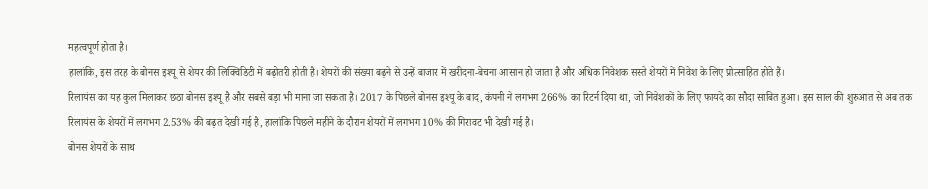महत्वपूर्ण होता है।
हालांकि, इस तरह के बोनस इश्यू से शेयर की लिक्विडिटी में बढ़ोतरी होती है। शेयरों की संख्या बढ़ने से उन्हें बाजार में खरीदना-बेचना आसान हो जाता है और अधिक निवेशक सस्ते शेयरों में निवेश के लिए प्रोत्साहित होते हैं।
रिलायंस का यह कुल मिलाकर छठा बोनस इश्यू है और सबसे बड़ा भी माना जा सकता है। 2017 के पिछले बोनस इश्यू के बाद, कंपनी ने लगभग 266% का रिटर्न दिया था, जो निवेशकों के लिए फायदे का सौदा साबित हुआ। इस साल की शुरुआत से अब तक रिलायंस के शेयरों में लगभग 2.53% की बढ़त देखी गई है, हालांकि पिछले महीने के दौरान शेयरों में लगभग 10% की गिरावट भी देखी गई है।
बोनस शेयरों के साथ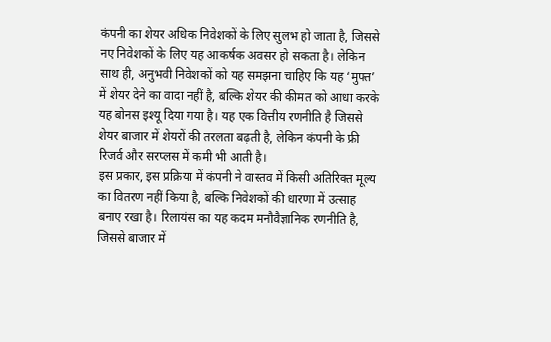कंपनी का शेयर अधिक निवेशकों के लिए सुलभ हो जाता है, जिससे नए निवेशकों के लिए यह आकर्षक अवसर हो सकता है। लेकिन साथ ही, अनुभवी निवेशकों को यह समझना चाहिए कि यह ‘मुफ्त’ में शेयर देने का वादा नहीं है, बल्कि शेयर की कीमत को आधा करके यह बोनस इश्यू दिया गया है। यह एक वित्तीय रणनीति है जिससे शेयर बाजार में शेयरों की तरलता बढ़ती है, लेकिन कंपनी के फ्री रिजर्व और सरप्लस में कमी भी आती है।
इस प्रकार, इस प्रक्रिया में कंपनी ने वास्तव में किसी अतिरिक्त मूल्य का वितरण नहीं किया है, बल्कि निवेशकों की धारणा में उत्साह बनाए रखा है। रिलायंस का यह कदम मनौवैज्ञानिक रणनीति है, जिससे बाजार में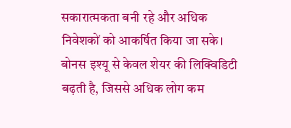सकारात्मकता बनी रहे और अधिक निवेशकों को आकर्षित किया जा सके। बोनस इश्यू से केवल शेयर की लिक्विडिटी बढ़ती है, जिससे अधिक लोग कम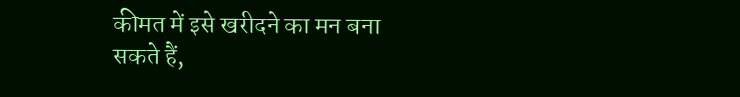कीमत में इसे खरीदने का मन बना सकते हैं,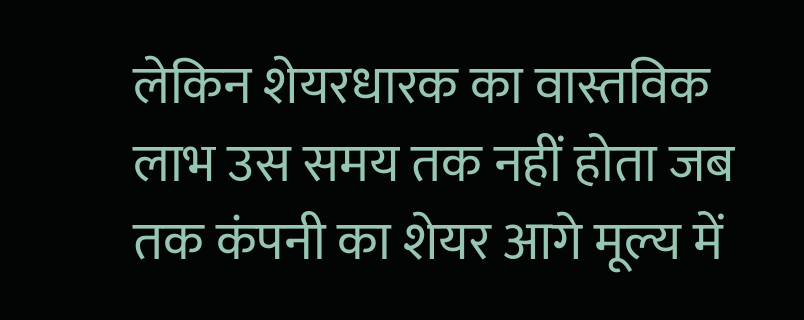लेकिन शेयरधारक का वास्तविक लाभ उस समय तक नहीं होता जब तक कंपनी का शेयर आगे मूल्य में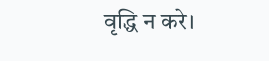वृद्धि न करे।